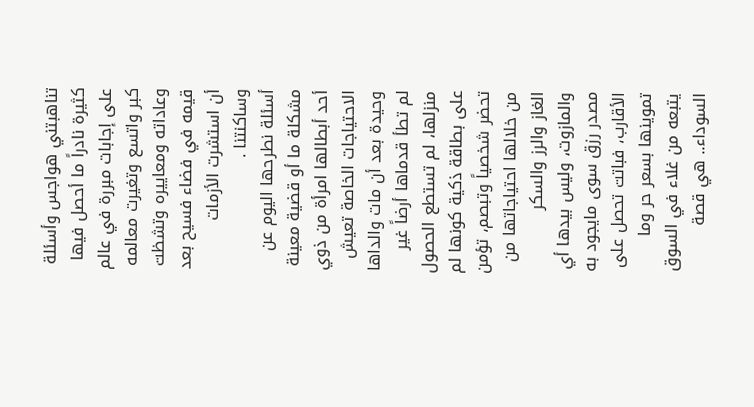تناهبتني هواجس وأسئلة كثيرة نادراً ما أحصل فيها على إجابات مبررة في عالم كبر واتسع وتغيرت معالمه وعاداته ومعاييره وتشظت قيمه في فضاء فسيح بعد أن استشرت الأزمات وساكنتنا .
أسئلة نطرحها اليوم عن مشكلة ما أو قضية معينة أحد أبطالها امرأة من ذوي الاحتياجات الخاصة تعيش وحيدة بعد أن مات والداها لم تطأ قدماها أرضاً غير منزلها، لم تستطع الحصول على بطاقة ذكية كونها لم تحضر شخصياً وتبصم، تؤمن من خلالها احتياجاتها من الغاز والرز والسكر والمازوت، وليس بيدها أي مصدر رزق سوى مايجود به الأقارب، فباتت تحصل على تموينها بسعر حر وما يتبعه من غلاء في السوق السوداء.. هي قصة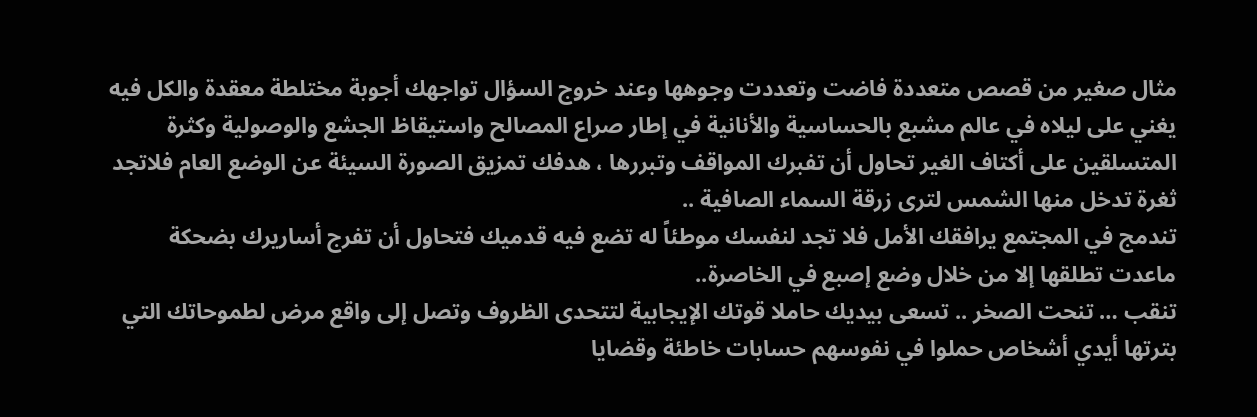مثال صغير من قصص متعددة فاضت وتعددت وجوهها وعند خروج السؤال تواجهك أجوبة مختلطة معقدة والكل فيه يغني على ليلاه في عالم مشبع بالحساسية والأنانية في إطار صراع المصالح واستيقاظ الجشع والوصولية وكثرة المتسلقين على أكتاف الغير تحاول أن تفبرك المواقف وتبررها ، هدفك تمزيق الصورة السيئة عن الوضع العام فلاتجد ثغرة تدخل منها الشمس لترى زرقة السماء الصافية ..
تندمج في المجتمع يرافقك الأمل فلا تجد لنفسك موطئاً له تضع فيه قدميك فتحاول أن تفرج أساريرك بضحكة ماعدت تطلقها إلا من خلال وضع إصبع في الخاصرة..
تنقب … تنحت الصخر .. تسعى بيديك حاملا قوتك الإيجابية لتتحدى الظروف وتصل إلى واقع مرض لطموحاتك التي بترتها أيدي أشخاص حملوا في نفوسهم حسابات خاطئة وقضايا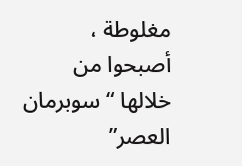مغلوطة ، أصبحوا من خلالها “سوبرمان العصر”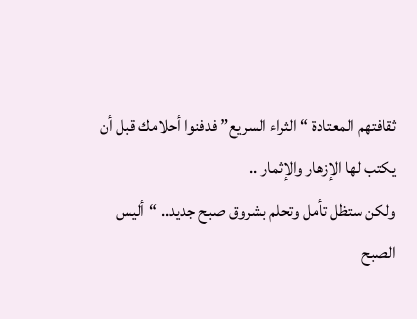ثقافتهم المعتادة “الثراء السريع” فدفنوا أحلامك قبل أن يكتب لها الإزهار والإثمار ..
ولكن ستظل تأمل وتحلم بشروق صبح جديد.. “أليس الصبح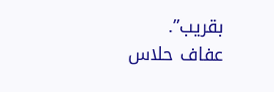بقريب”.
عفاف حلاس